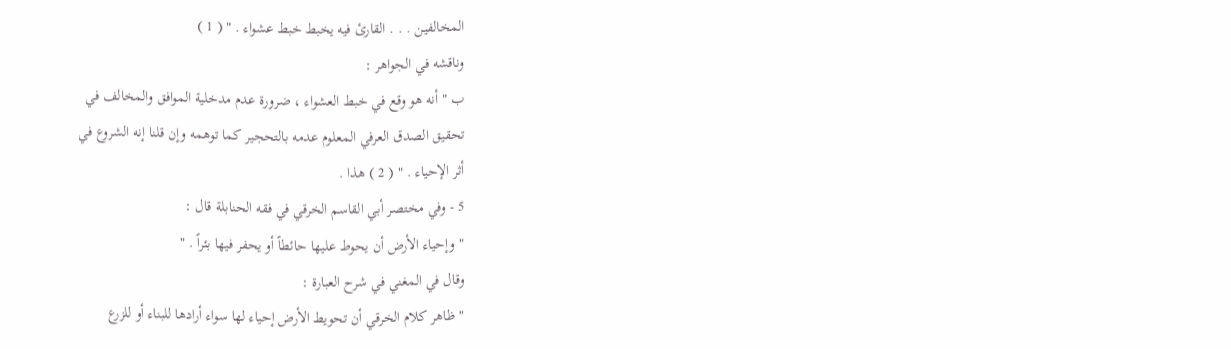المخالفين . . . القارئ فيه يخبط خبط عشواء . " ( 1 )
وناقشه في الجواهر :
ب " أنه هو وقع في خبط العشواء ، ضرورة عدم مدخلية الموافق والمخالف في
تحقيق الصدق العرفي المعلوم عدمه بالتحجير كما توهمه وإن قلنا إنه الشروع في
أثر الإحياء . " ( 2 ) هذا .
5 - وفي مختصر أبي القاسم الخرقي في فقه الحنابلة قال :
" وإحياء الأرض أن يحوط عليها حائطاً أو يحفر فيها بئراً . "
وقال في المغني في شرح العبارة :
" ظاهر كلام الخرقي أن تحويط الأرض إحياء لها سواء أرادها للبناء أو للزرع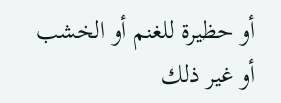أو حظيرة للغنم أو الخشب أو غير ذلك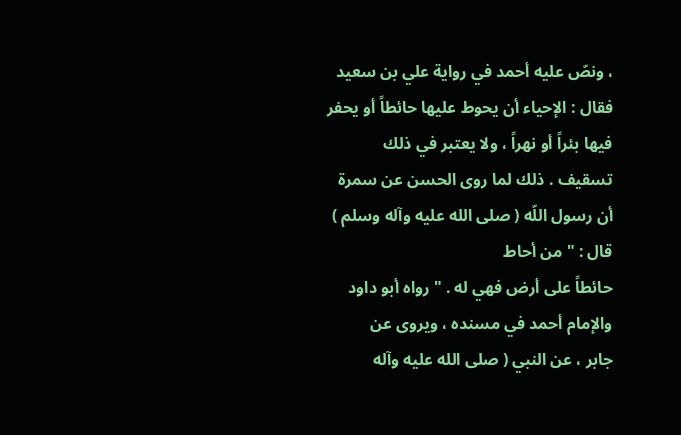، ونصّ عليه أحمد في رواية علي بن سعيد
فقال : الإحياء أن يحوط عليها حائطاً أو يحفر فيها بئراً أو نهراً ، ولا يعتبر في ذلك
تسقيف . ذلك لما روى الحسن عن سمرة أن رسول اللّه ( صلى الله عليه وآله وسلم ) قال : " من أحاط
حائطاً على أرض فهي له . " رواه أبو داود والإمام أحمد في مسنده ، ويروى عن
جابر ، عن النبي ( صلى الله عليه وآله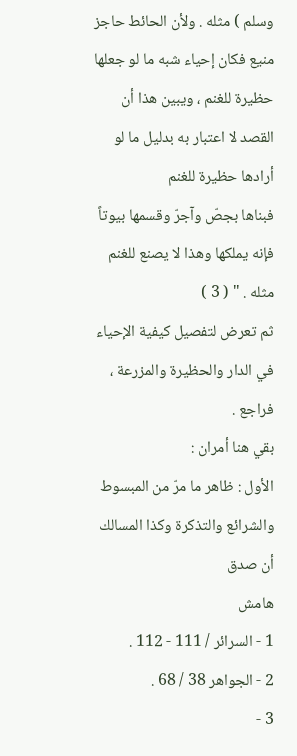وسلم ) مثله . ولأن الحائط حاجز منيع فكان إحياء شبه ما لو جعلها
حظيرة للغنم ، ويبين هذا أن القصد لا اعتبار به بدليل ما لو أرادها حظيرة للغنم
فبناها بجصّ وآجرّ وقسمها بيوتاً فإنه يملكها وهذا لا يصنع للغنم مثله . " ( 3 )
ثم تعرض لتفصيل كيفية الإحياء في الدار والحظيرة والمزرعة ، فراجع .
بقي هنا أمران :
الأول : ظاهر ما مرّ من المبسوط والشرائع والتذكرة وكذا المسالك أن صدق
هامش
1 - السرائر / 111 - 112 .
2 - الجواهر 38 / 68 .
3 -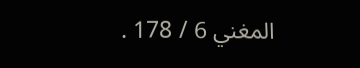المغني 6 / 178 .